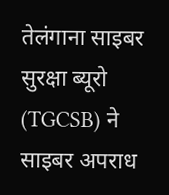तेलंगाना साइबर सुरक्षा ब्यूरो (TGCSB) ने साइबर अपराध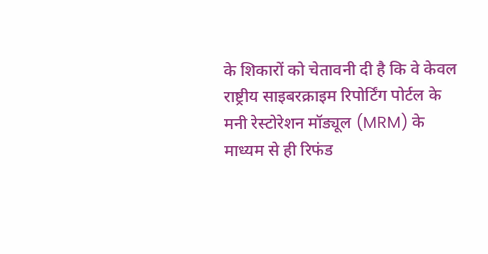के शिकारों को चेतावनी दी है कि वे केवल राष्ट्रीय साइबरक्राइम रिपोर्टिंग पोर्टल के मनी रेस्टोरेशन मॉड्यूल (MRM) के माध्यम से ही रिफंड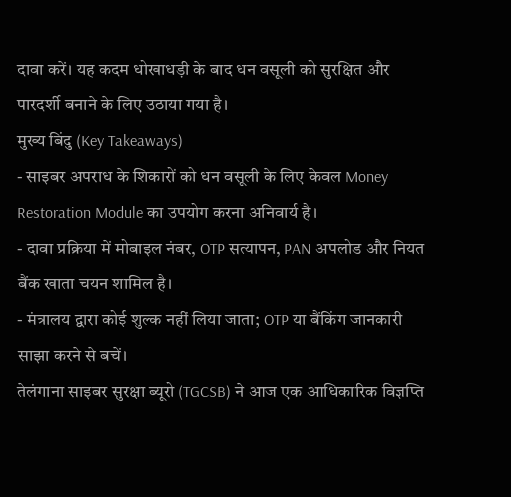दावा करें। यह कदम धोखाधड़ी के बाद धन वसूली को सुरक्षित और पारदर्शी बनाने के लिए उठाया गया है।
मुख्य बिंदु (Key Takeaways)
- साइबर अपराध के शिकारों को धन वसूली के लिए केवल Money Restoration Module का उपयोग करना अनिवार्य है।
- दावा प्रक्रिया में मोबाइल नंबर, OTP सत्यापन, PAN अपलोड और नियत बैंक खाता चयन शामिल है।
- मंत्रालय द्वारा कोई शुल्क नहीं लिया जाता; OTP या बैंकिंग जानकारी साझा करने से बचें।
तेलंगाना साइबर सुरक्षा ब्यूरो (TGCSB) ने आज एक आधिकारिक विज्ञप्ति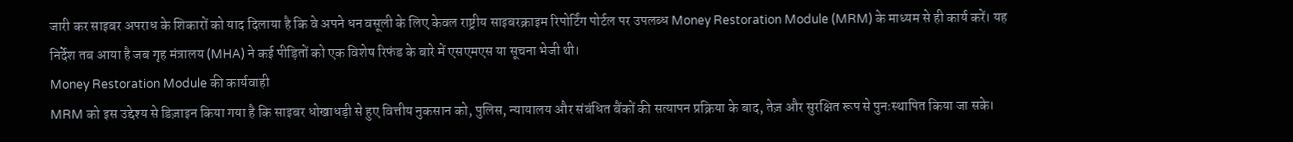जारी कर साइबर अपराध के शिकारों को याद दिलाया है कि वे अपने धन वसूली के लिए केवल राष्ट्रीय साइबरक्राइम रिपोर्टिंग पोर्टल पर उपलब्ध Money Restoration Module (MRM) के माध्यम से ही कार्य करें। यह निर्देश तब आया है जब गृह मंत्रालय (MHA) ने कई पीड़ितों को एक विशेष रिफंड के बारे में एसएमएस या सूचना भेजी थी।
Money Restoration Module की कार्यवाही
MRM को इस उद्देश्य से डिज़ाइन किया गया है कि साइबर धोखाधड़ी से हुए वित्तीय नुकसान को, पुलिस, न्यायालय और संबंधित बैंकों की सत्यापन प्रक्रिया के बाद, तेज़ और सुरक्षित रूप से पुनःस्थापित किया जा सके।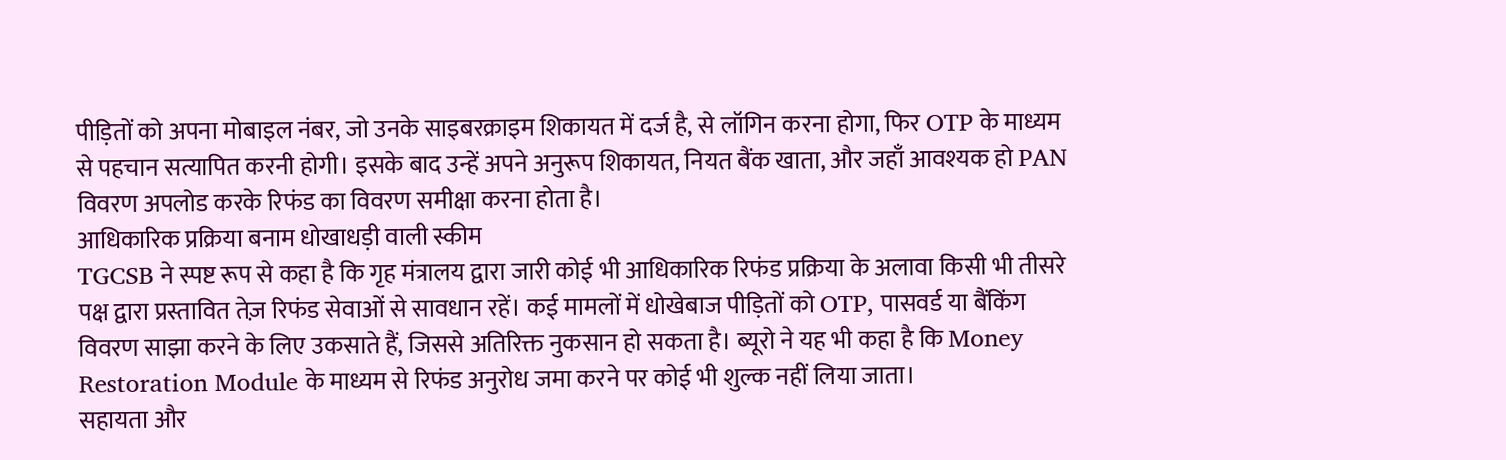पीड़ितों को अपना मोबाइल नंबर, जो उनके साइबरक्राइम शिकायत में दर्ज है, से लॉगिन करना होगा, फिर OTP के माध्यम से पहचान सत्यापित करनी होगी। इसके बाद उन्हें अपने अनुरूप शिकायत, नियत बैंक खाता, और जहाँ आवश्यक हो PAN विवरण अपलोड करके रिफंड का विवरण समीक्षा करना होता है।
आधिकारिक प्रक्रिया बनाम धोखाधड़ी वाली स्कीम
TGCSB ने स्पष्ट रूप से कहा है कि गृह मंत्रालय द्वारा जारी कोई भी आधिकारिक रिफंड प्रक्रिया के अलावा किसी भी तीसरे पक्ष द्वारा प्रस्तावित तेज़ रिफंड सेवाओं से सावधान रहें। कई मामलों में धोखेबाज पीड़ितों को OTP, पासवर्ड या बैंकिंग विवरण साझा करने के लिए उकसाते हैं, जिससे अतिरिक्त नुकसान हो सकता है। ब्यूरो ने यह भी कहा है कि Money Restoration Module के माध्यम से रिफंड अनुरोध जमा करने पर कोई भी शुल्क नहीं लिया जाता।
सहायता और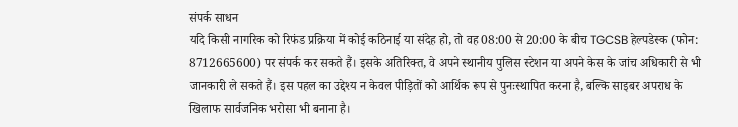संपर्क साधन
यदि किसी नागरिक को रिफंड प्रक्रिया में कोई कठिनाई या संदेह हो, तो वह 08:00 से 20:00 के बीच TGCSB हेल्पडेस्क (फोन: 8712665600) पर संपर्क कर सकते हैं। इसके अतिरिक्त, वे अपने स्थानीय पुलिस स्टेशन या अपने केस के जांच अधिकारी से भी जानकारी ले सकते हैं। इस पहल का उद्देश्य न केवल पीड़ितों को आर्थिक रूप से पुनःस्थापित करना है, बल्कि साइबर अपराध के खिलाफ सार्वजनिक भरोसा भी बनाना है।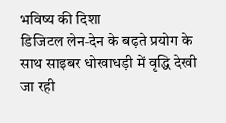भविष्य की दिशा
डिजिटल लेन‑देन के बढ़ते प्रयोग के साथ साइबर धोखाधड़ी में वृद्धि देखी जा रही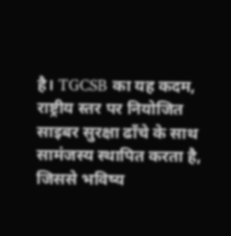है। TGCSB का यह कदम, राष्ट्रीय स्तर पर नियोजित साइबर सुरक्षा ढाँचे के साथ सामंजस्य स्थापित करता है, जिससे भविष्य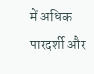में अधिक पारदर्शी और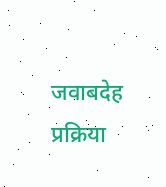जवाबदेह प्रक्रिया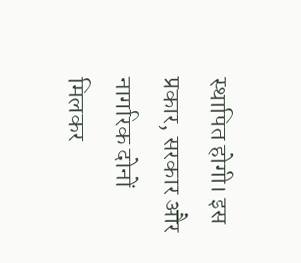स्थापित होगी। इस प्रकार, सरकार और नागरिक दोनों मिलकर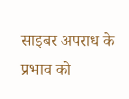साइबर अपराध के प्रभाव को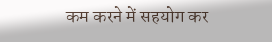कम करने में सहयोग कर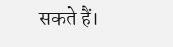सकते हैं।